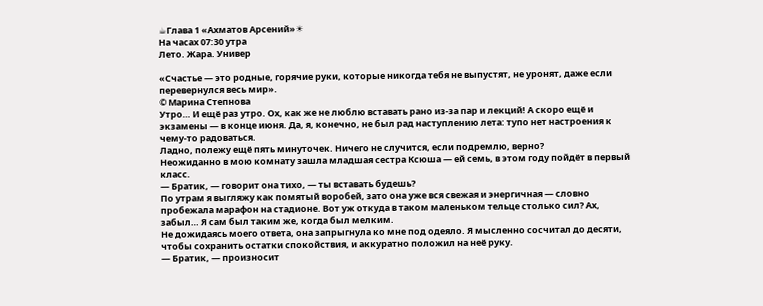☕Глава 1 «Ахматов Арсений»☀
На часах 07:30 утра
Лето. Жара. Универ

«Счастье — это родные, горячие руки, которые никогда тебя не выпустят, не уронят, даже если перевернулся весь мир».
© Марина Степнова
Утро… И ещё раз утро. Ох, как же не люблю вставать рано из‑за пар и лекций! А скоро ещё и экзамены — в конце июня. Да, я, конечно, не был рад наступлению лета: тупо нет настроения к чему‑то радоваться.
Ладно, полежу ещё пять минуточек. Ничего не случится, если подремлю, верно?
Неожиданно в мою комнату зашла младшая сестра Ксюша — ей семь, в этом году пойдёт в первый класс.
— Братик, — говорит она тихо, — ты вставать будешь?
По утрам я выгляжу как помятый воробей, зато она уже вся свежая и энергичная — словно пробежала марафон на стадионе. Вот уж откуда в таком маленьком тельце столько сил? Ах, забыл… Я сам был таким же, когда был мелким.
Не дожидаясь моего ответа, она запрыгнула ко мне под одеяло. Я мысленно сосчитал до десяти, чтобы сохранить остатки спокойствия, и аккуратно положил на неё руку.
— Братик, — произносит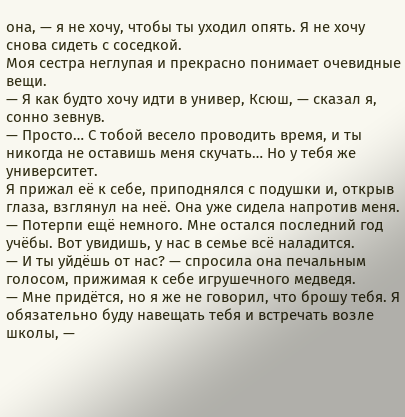она, — я не хочу, чтобы ты уходил опять. Я не хочу снова сидеть с соседкой.
Моя сестра неглупая и прекрасно понимает очевидные вещи.
— Я как будто хочу идти в универ, Ксюш, — сказал я, сонно зевнув.
— Просто… С тобой весело проводить время, и ты никогда не оставишь меня скучать… Но у тебя же университет.
Я прижал её к себе, приподнялся с подушки и, открыв глаза, взглянул на неё. Она уже сидела напротив меня.
— Потерпи ещё немного. Мне остался последний год учёбы. Вот увидишь, у нас в семье всё наладится.
— И ты уйдёшь от нас? — спросила она печальным голосом, прижимая к себе игрушечного медведя.
— Мне придётся, но я же не говорил, что брошу тебя. Я обязательно буду навещать тебя и встречать возле школы, —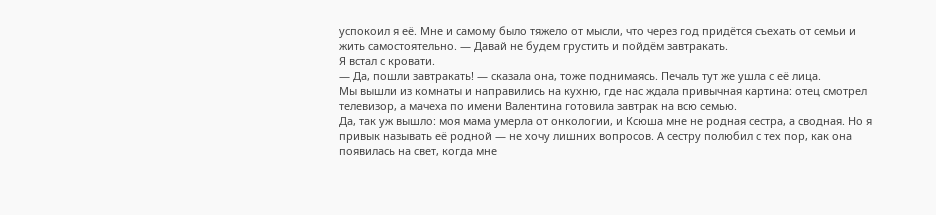успокоил я её. Мне и самому было тяжело от мысли, что через год придётся съехать от семьи и жить самостоятельно. — Давай не будем грустить и пойдём завтракать.
Я встал с кровати.
— Да, пошли завтракать! — сказала она, тоже поднимаясь. Печаль тут же ушла с её лица.
Мы вышли из комнаты и направились на кухню, где нас ждала привычная картина: отец смотрел телевизор, а мачеха по имени Валентина готовила завтрак на всю семью.
Да, так уж вышло: моя мама умерла от онкологии, и Ксюша мне не родная сестра, а сводная. Но я привык называть её родной — не хочу лишних вопросов. А сестру полюбил с тех пор, как она появилась на свет, когда мне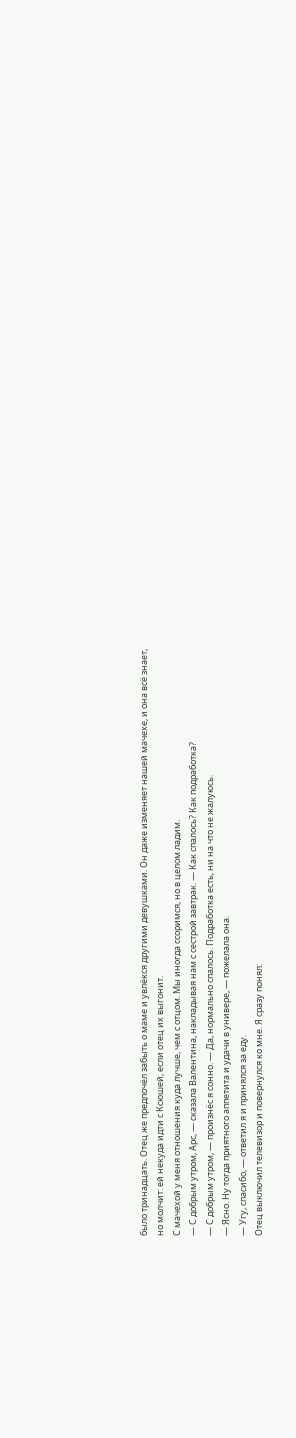было тринадцать. Отец же предпочёл забыть о маме и увлёкся другими девушками. Он даже изменяет нашей мачехе, и она всё знает, но молчит: ей некуда идти с Ксюшей, если отец их выгонит.
С мачехой у меня отношения куда лучше, чем с отцом. Мы иногда ссоримся, но в целом ладим.
— С добрым утром, Арс, — сказала Валентина, накладывая нам с сестрой завтрак. — Как спалось? Как подработка?
— С добрым утром, — произнёс я сонно. — Да, нормально спалось. Подработка есть, ни на что не жалуюсь.
— Ясно. Ну тогда приятного аппетита и удачи в универе, — пожелала она.
— Угу, спасибо, — ответил я и принялся за еду.
Отец выключил телевизор и повернулся ко мне. Я сразу понял: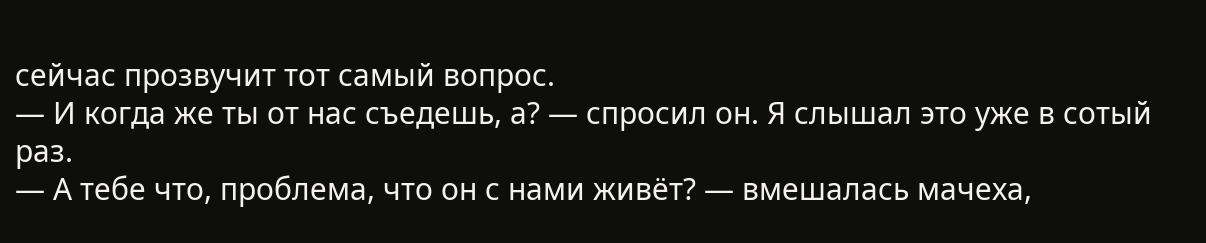сейчас прозвучит тот самый вопрос.
— И когда же ты от нас съедешь, а? — спросил он. Я слышал это уже в сотый раз.
— А тебе что, проблема, что он с нами живёт? — вмешалась мачеха,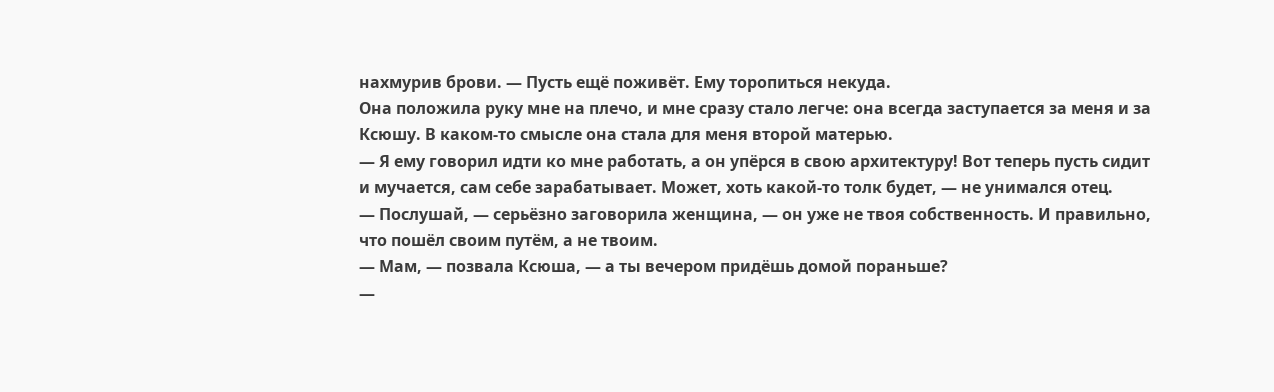нахмурив брови. — Пусть ещё поживёт. Ему торопиться некуда.
Она положила руку мне на плечо, и мне сразу стало легче: она всегда заступается за меня и за Ксюшу. В каком‑то смысле она стала для меня второй матерью.
— Я ему говорил идти ко мне работать, а он упёрся в свою архитектуру! Вот теперь пусть сидит и мучается, сам себе зарабатывает. Может, хоть какой‑то толк будет, — не унимался отец.
— Послушай, — серьёзно заговорила женщина, — он уже не твоя собственность. И правильно, что пошёл своим путём, а не твоим.
— Мам, — позвала Ксюша, — а ты вечером придёшь домой пораньше?
—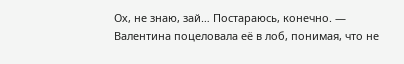Ох, не знаю, зай… Постараюсь, конечно. — Валентина поцеловала её в лоб, понимая, что не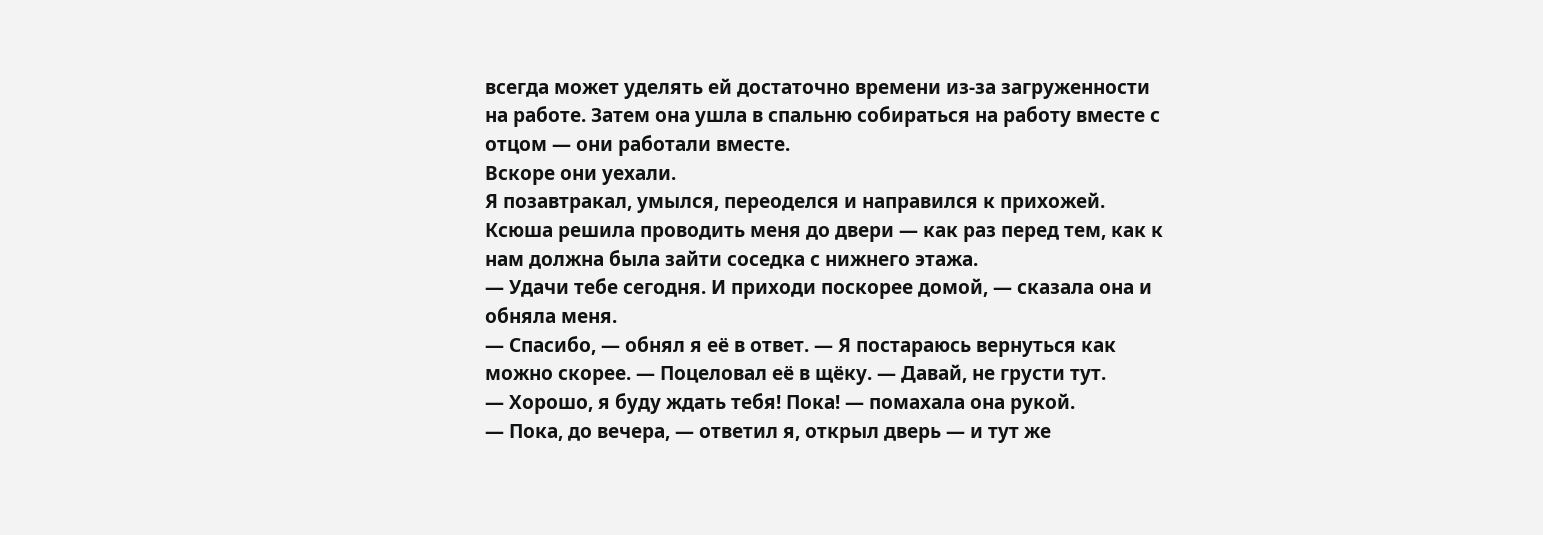всегда может уделять ей достаточно времени из‑за загруженности на работе. Затем она ушла в спальню собираться на работу вместе с отцом — они работали вместе.
Вскоре они уехали.
Я позавтракал, умылся, переоделся и направился к прихожей. Ксюша решила проводить меня до двери — как раз перед тем, как к нам должна была зайти соседка с нижнего этажа.
— Удачи тебе сегодня. И приходи поскорее домой, — сказала она и обняла меня.
— Спасибо, — обнял я её в ответ. — Я постараюсь вернуться как можно скорее. — Поцеловал её в щёку. — Давай, не грусти тут.
— Хорошо, я буду ждать тебя! Пока! — помахала она рукой.
— Пока, до вечера, — ответил я, открыл дверь — и тут же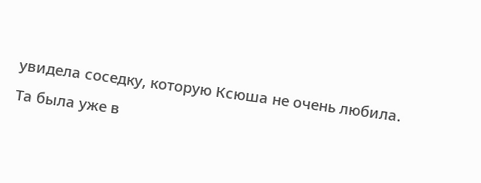увидела соседку, которую Ксюша не очень любила.
Та была уже в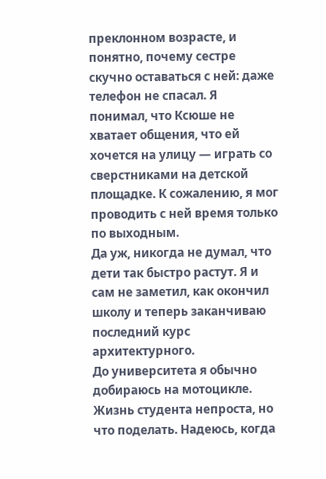преклонном возрасте, и понятно, почему сестре скучно оставаться с ней: даже телефон не спасал. Я понимал, что Ксюше не хватает общения, что ей хочется на улицу — играть со сверстниками на детской площадке. К сожалению, я мог проводить с ней время только по выходным.
Да уж, никогда не думал, что дети так быстро растут. Я и сам не заметил, как окончил школу и теперь заканчиваю последний курс архитектурного.
До университета я обычно добираюсь на мотоцикле. Жизнь студента непроста, но что поделать. Надеюсь, когда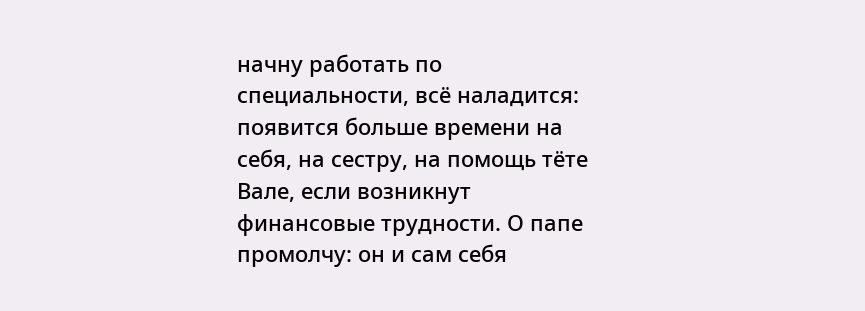начну работать по специальности, всё наладится: появится больше времени на себя, на сестру, на помощь тёте Вале, если возникнут финансовые трудности. О папе промолчу: он и сам себя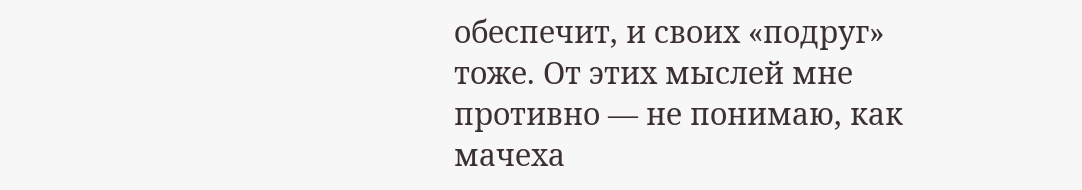обеспечит, и своих «подруг» тоже. От этих мыслей мне противно — не понимаю, как мачеха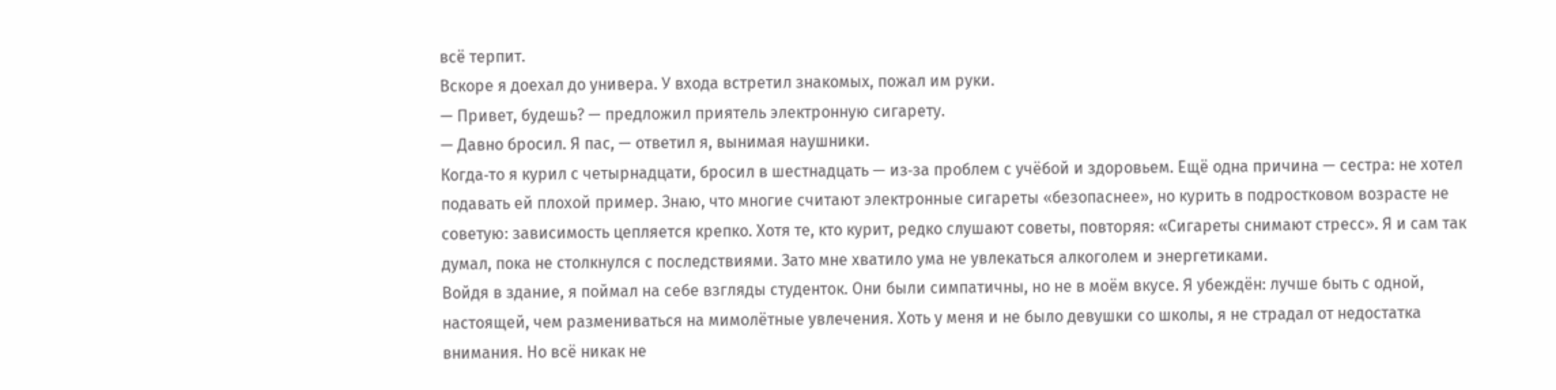всё терпит.
Вскоре я доехал до универа. У входа встретил знакомых, пожал им руки.
— Привет, будешь? — предложил приятель электронную сигарету.
— Давно бросил. Я пас, — ответил я, вынимая наушники.
Когда‑то я курил с четырнадцати, бросил в шестнадцать — из‑за проблем с учёбой и здоровьем. Ещё одна причина — сестра: не хотел подавать ей плохой пример. Знаю, что многие считают электронные сигареты «безопаснее», но курить в подростковом возрасте не советую: зависимость цепляется крепко. Хотя те, кто курит, редко слушают советы, повторяя: «Сигареты снимают стресс». Я и сам так думал, пока не столкнулся с последствиями. Зато мне хватило ума не увлекаться алкоголем и энергетиками.
Войдя в здание, я поймал на себе взгляды студенток. Они были симпатичны, но не в моём вкусе. Я убеждён: лучше быть с одной, настоящей, чем размениваться на мимолётные увлечения. Хоть у меня и не было девушки со школы, я не страдал от недостатка внимания. Но всё никак не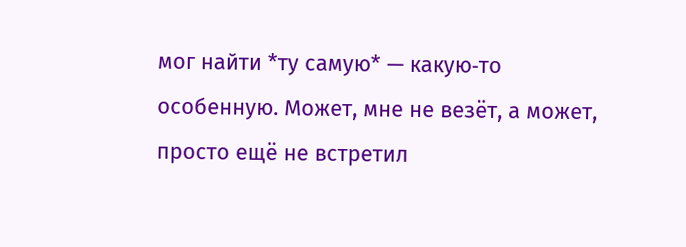мог найти *ту самую* — какую‑то особенную. Может, мне не везёт, а может, просто ещё не встретил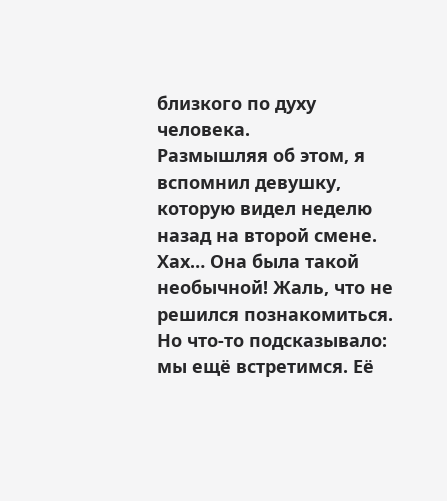близкого по духу человека.
Размышляя об этом, я вспомнил девушку, которую видел неделю назад на второй смене. Хах… Она была такой необычной! Жаль, что не решился познакомиться. Но что‑то подсказывало: мы ещё встретимся. Её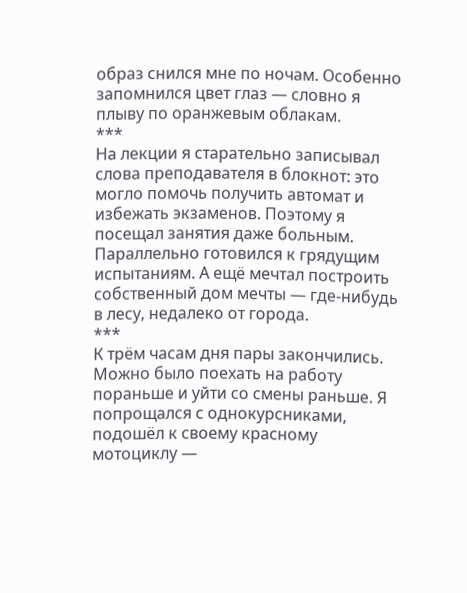образ снился мне по ночам. Особенно запомнился цвет глаз — словно я плыву по оранжевым облакам.
***
На лекции я старательно записывал слова преподавателя в блокнот: это могло помочь получить автомат и избежать экзаменов. Поэтому я посещал занятия даже больным. Параллельно готовился к грядущим испытаниям. А ещё мечтал построить собственный дом мечты — где‑нибудь в лесу, недалеко от города.
***
К трём часам дня пары закончились. Можно было поехать на работу пораньше и уйти со смены раньше. Я попрощался с однокурсниками, подошёл к своему красному мотоциклу —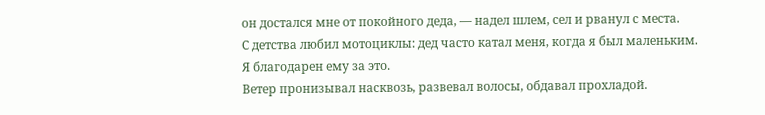он достался мне от покойного деда, — надел шлем, сел и рванул с места.
С детства любил мотоциклы: дед часто катал меня, когда я был маленьким. Я благодарен ему за это.
Ветер пронизывал насквозь, развевал волосы, обдавал прохладой.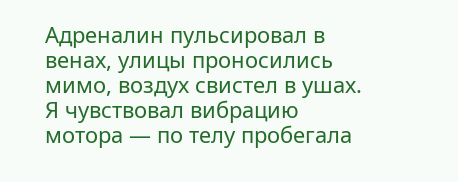Адреналин пульсировал в венах, улицы проносились мимо, воздух свистел в ушах. Я чувствовал вибрацию мотора — по телу пробегала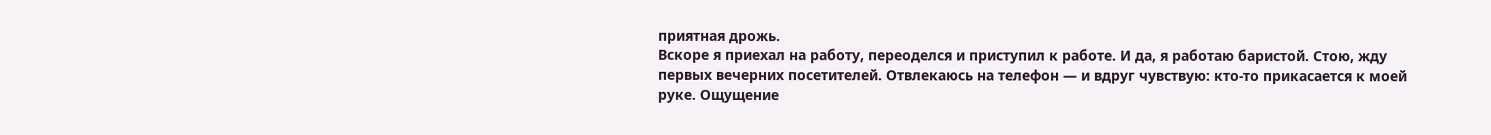приятная дрожь.
Вскоре я приехал на работу, переоделся и приступил к работе. И да, я работаю баристой. Стою, жду первых вечерних посетителей. Отвлекаюсь на телефон — и вдруг чувствую: кто‑то прикасается к моей руке. Ощущение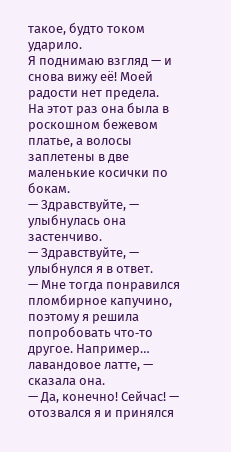такое, будто током ударило.
Я поднимаю взгляд — и снова вижу её! Моей радости нет предела.
На этот раз она была в роскошном бежевом платье, а волосы заплетены в две маленькие косички по бокам.
— Здравствуйте, — улыбнулась она застенчиво.
— Здравствуйте, — улыбнулся я в ответ.
— Мне тогда понравился пломбирное капучино, поэтому я решила попробовать что‑то другое. Например… лавандовое латте, — сказала она.
— Да, конечно! Сейчас! — отозвался я и принялся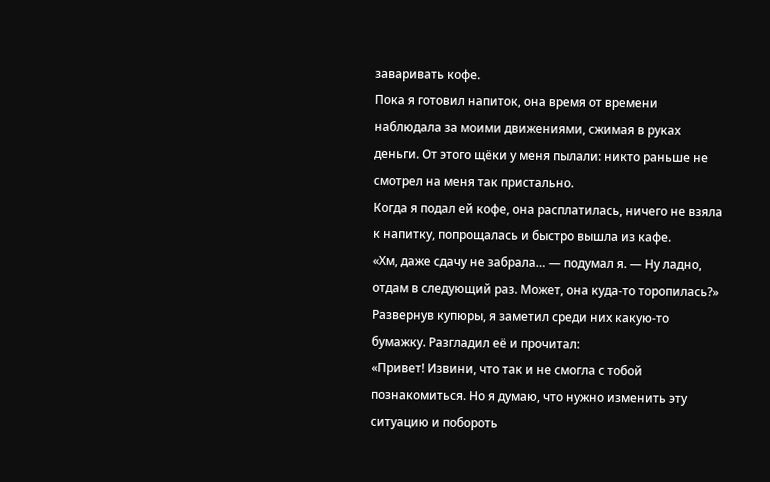заваривать кофе.
Пока я готовил напиток, она время от времени наблюдала за моими движениями, сжимая в руках деньги. От этого щёки у меня пылали: никто раньше не смотрел на меня так пристально.
Когда я подал ей кофе, она расплатилась, ничего не взяла к напитку, попрощалась и быстро вышла из кафе.
«Хм, даже сдачу не забрала… — подумал я. — Ну ладно, отдам в следующий раз. Может, она куда‑то торопилась?»
Развернув купюры, я заметил среди них какую‑то бумажку. Разгладил её и прочитал:
«Привет! Извини, что так и не смогла с тобой познакомиться. Но я думаю, что нужно изменить эту ситуацию и побороть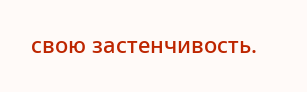свою застенчивость.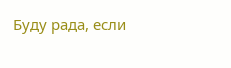Буду рада, если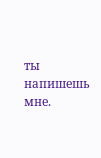ты напишешь мне.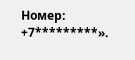Номер: +7*********».